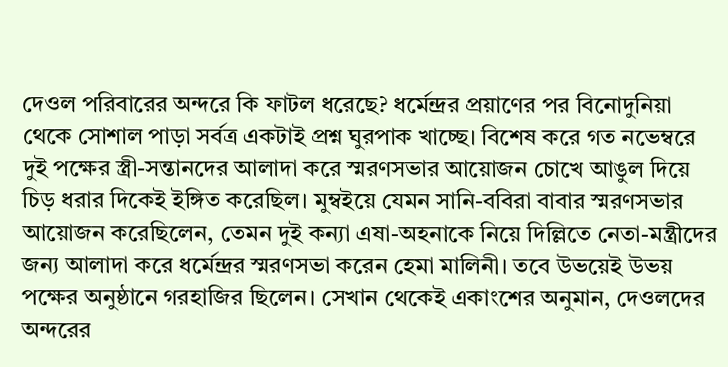দেওল পরিবারের অন্দরে কি ফাটল ধরেছে? ধর্মেন্দ্রর প্রয়াণের পর বিনোদুনিয়া থেকে সোশাল পাড়া সর্বত্র একটাই প্রশ্ন ঘুরপাক খাচ্ছে। বিশেষ করে গত নভেম্বরে দুই পক্ষের স্ত্রী-সন্তানদের আলাদা করে স্মরণসভার আয়োজন চোখে আঙুল দিয়ে চিড় ধরার দিকেই ইঙ্গিত করেছিল। মুম্বইয়ে যেমন সানি-ববিরা বাবার স্মরণসভার আয়োজন করেছিলেন, তেমন দুই কন্যা এষা-অহনাকে নিয়ে দিল্লিতে নেতা-মন্ত্রীদের জন্য আলাদা করে ধর্মেন্দ্রর স্মরণসভা করেন হেমা মালিনী। তবে উভয়েই উভয় পক্ষের অনুষ্ঠানে গরহাজির ছিলেন। সেখান থেকেই একাংশের অনুমান, দেওলদের অন্দরের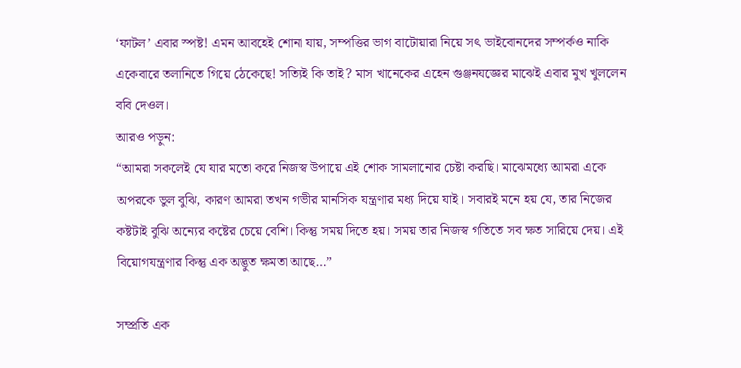‘ফাটল’ এবার স্পষ্ট! এমন আবহেই শোনা যায়, সম্পত্তির ভাগ বাটোয়ারা নিয়ে সৎ ভাইবোনদের সম্পর্কও নাকি একেবারে তলানিতে গিয়ে ঠেকেছে! সত্যিই কি তাই? মাস খানেকের এহেন গুঞ্জনযজ্ঞের মাঝেই এবার মুখ খুললেন ববি দেওল।
আরও পড়ুন:
“আমরা সকলেই যে যার মতো করে নিজস্ব উপায়ে এই শোক সামলানোর চেষ্টা করছি। মাঝেমধ্যে আমরা একে অপরকে ভুল বুঝি, কারণ আমরা তখন গভীর মানসিক যন্ত্রণার মধ্য দিয়ে যাই। সবারই মনে হয় যে, তার নিজের কষ্টটাই বুঝি অন্যের কষ্টের চেয়ে বেশি। কিন্তু সময় দিতে হয়। সময় তার নিজস্ব গতিতে সব ক্ষত সারিয়ে দেয়। এই বিয়োগযন্ত্রণার কিন্তু এক অদ্ভুত ক্ষমতা আছে…”

সম্প্রতি এক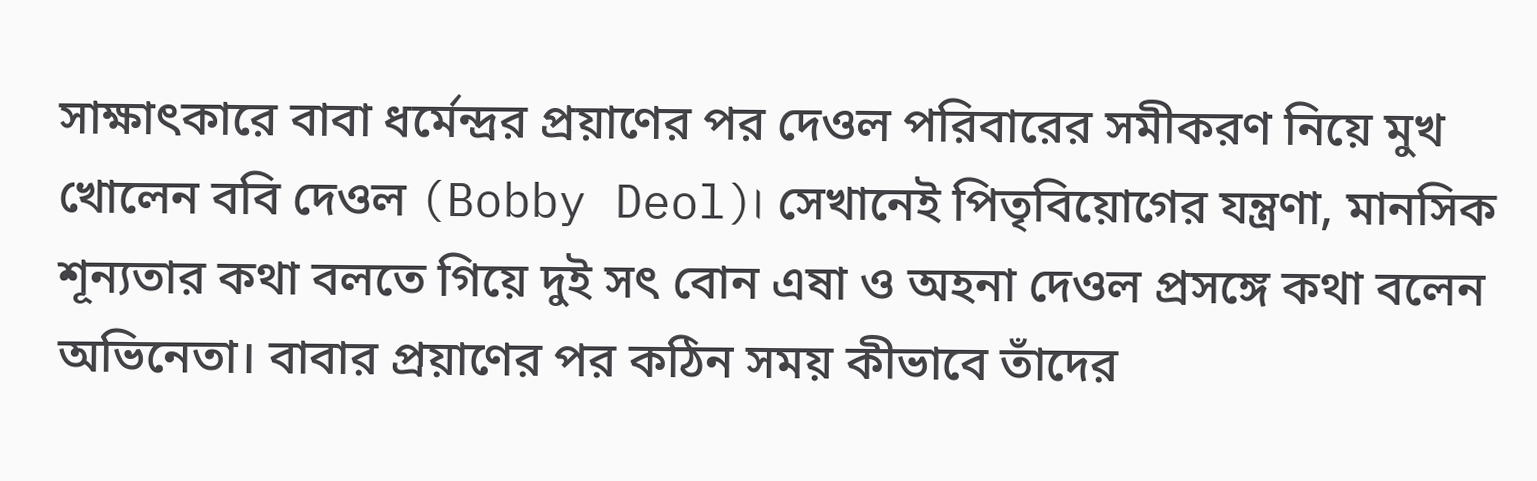সাক্ষাৎকারে বাবা ধর্মেন্দ্রর প্রয়াণের পর দেওল পরিবারের সমীকরণ নিয়ে মুখ খোলেন ববি দেওল (Bobby Deol)। সেখানেই পিতৃবিয়োগের যন্ত্রণা, মানসিক শূন্যতার কথা বলতে গিয়ে দুই সৎ বোন এষা ও অহনা দেওল প্রসঙ্গে কথা বলেন অভিনেতা। বাবার প্রয়াণের পর কঠিন সময় কীভাবে তাঁদের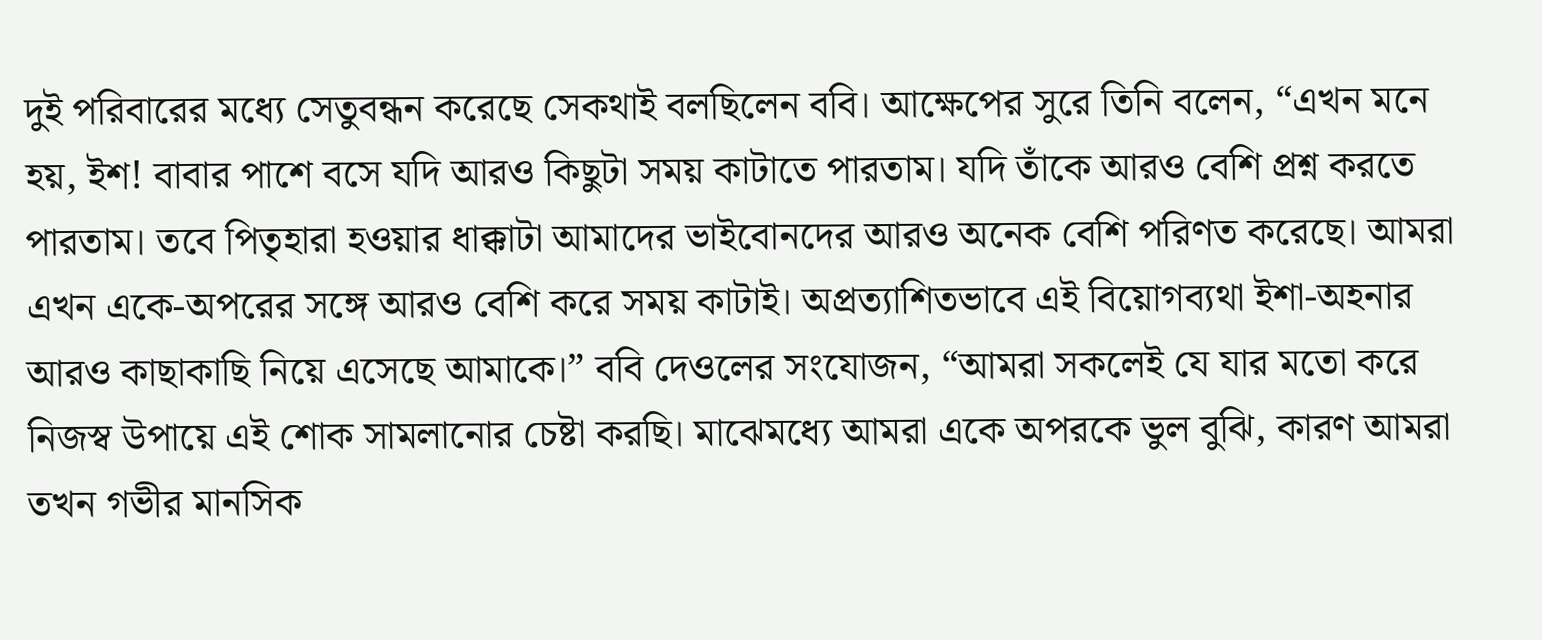দুই পরিবারের মধ্যে সেতুবন্ধন করেছে সেকথাই বলছিলেন ববি। আক্ষেপের সুরে তিনি বলেন, “এখন মনে হয়, ইশ! বাবার পাশে বসে যদি আরও কিছুটা সময় কাটাতে পারতাম। যদি তাঁকে আরও বেশি প্রশ্ন করতে পারতাম। তবে পিতৃহারা হওয়ার ধাক্কাটা আমাদের ভাইবোনদের আরও অনেক বেশি পরিণত করেছে। আমরা এখন একে-অপরের সঙ্গে আরও বেশি করে সময় কাটাই। অপ্রত্যাশিতভাবে এই বিয়োগব্যথা ইশা-অহনার আরও কাছাকাছি নিয়ে এসেছে আমাকে।” ববি দেওলের সংযোজন, “আমরা সকলেই যে যার মতো করে নিজস্ব উপায়ে এই শোক সামলানোর চেষ্টা করছি। মাঝেমধ্যে আমরা একে অপরকে ভুল বুঝি, কারণ আমরা তখন গভীর মানসিক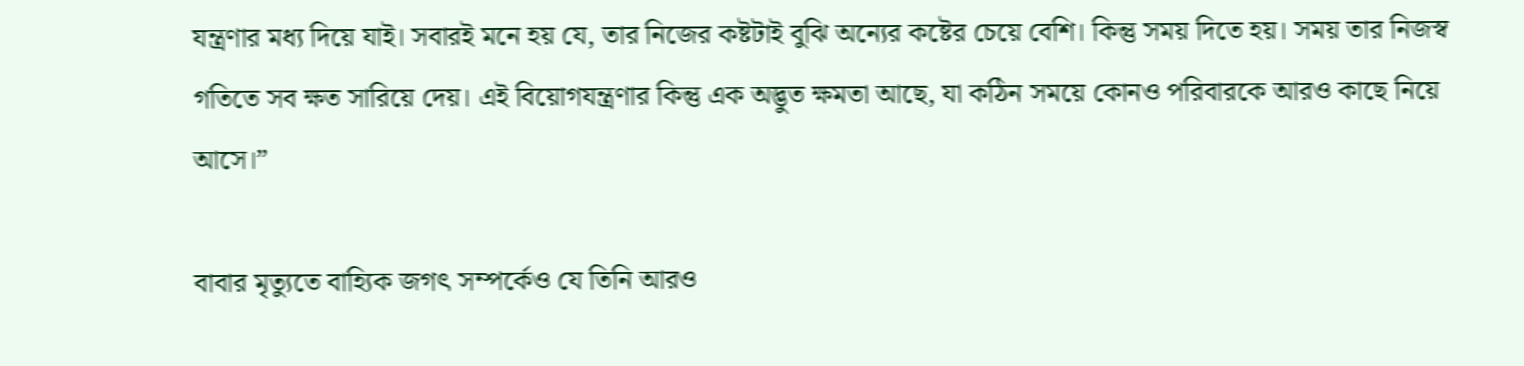যন্ত্রণার মধ্য দিয়ে যাই। সবারই মনে হয় যে, তার নিজের কষ্টটাই বুঝি অন্যের কষ্টের চেয়ে বেশি। কিন্তু সময় দিতে হয়। সময় তার নিজস্ব গতিতে সব ক্ষত সারিয়ে দেয়। এই বিয়োগযন্ত্রণার কিন্তু এক অদ্ভুত ক্ষমতা আছে, যা কঠিন সময়ে কোনও পরিবারকে আরও কাছে নিয়ে আসে।”

বাবার মৃত্যুতে বাহ্যিক জগৎ সম্পর্কেও যে তিনি আরও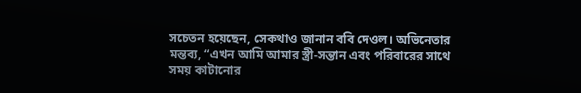সচেতন হয়েছেন, সেকথাও জানান ববি দেওল। অভিনেতার মন্তব্য, “এখন আমি আমার স্ত্রী-সন্তান এবং পরিবারের সাথে সময় কাটানোর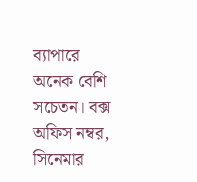ব্যাপারে অনেক বেশি সচেতন। বক্স অফিস নম্বর, সিনেমার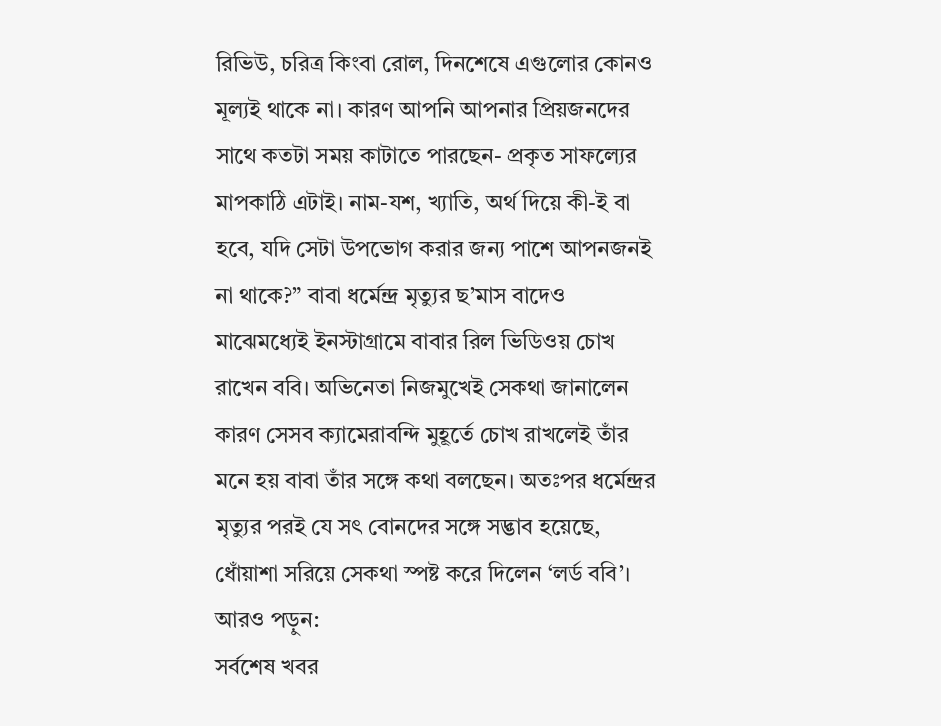রিভিউ, চরিত্র কিংবা রোল, দিনশেষে এগুলোর কোনও মূল্যই থাকে না। কারণ আপনি আপনার প্রিয়জনদের সাথে কতটা সময় কাটাতে পারছেন- প্রকৃত সাফল্যের মাপকাঠি এটাই। নাম-যশ, খ্যাতি, অর্থ দিয়ে কী-ই বা হবে, যদি সেটা উপভোগ করার জন্য পাশে আপনজনই না থাকে?” বাবা ধর্মেন্দ্র মৃত্যুর ছ’মাস বাদেও মাঝেমধ্যেই ইনস্টাগ্রামে বাবার রিল ভিডিওয় চোখ রাখেন ববি। অভিনেতা নিজমুখেই সেকথা জানালেন কারণ সেসব ক্যামেরাবন্দি মুহূর্তে চোখ রাখলেই তাঁর মনে হয় বাবা তাঁর সঙ্গে কথা বলছেন। অতঃপর ধর্মেন্দ্রর মৃত্যুর পরই যে সৎ বোনদের সঙ্গে সদ্ভাব হয়েছে, ধোঁয়াশা সরিয়ে সেকথা স্পষ্ট করে দিলেন ‘লর্ড ববি’।
আরও পড়ুন:
সর্বশেষ খবর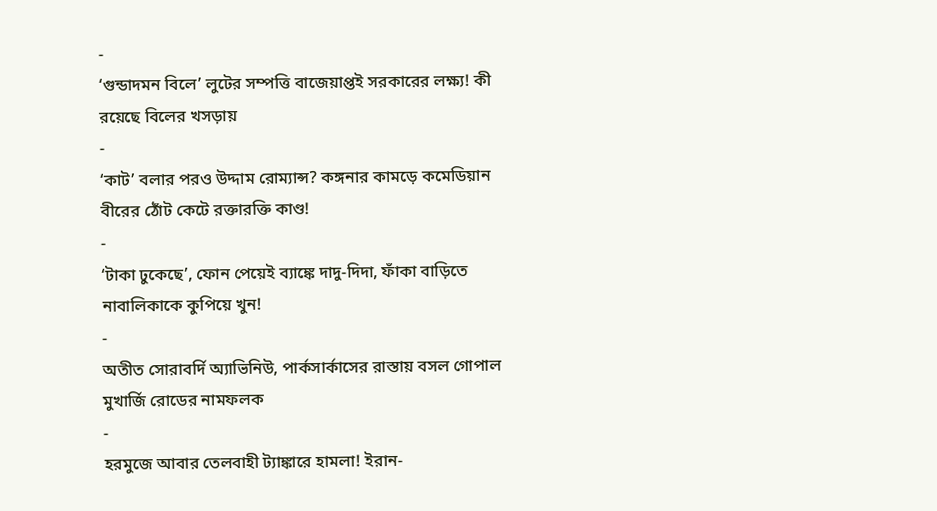-
‘গুন্ডাদমন বিলে’ লুটের সম্পত্তি বাজেয়াপ্তই সরকারের লক্ষ্য! কী রয়েছে বিলের খসড়ায়
-
‘কাট’ বলার পরও উদ্দাম রোম্যান্স? কঙ্গনার কামড়ে কমেডিয়ান বীরের ঠোঁট কেটে রক্তারক্তি কাণ্ড!
-
‘টাকা ঢুকেছে’, ফোন পেয়েই ব্যাঙ্কে দাদু-দিদা, ফাঁকা বাড়িতে নাবালিকাকে কুপিয়ে খুন!
-
অতীত সোরাবর্দি অ্যাভিনিউ, পার্কসার্কাসের রাস্তায় বসল গোপাল মুখার্জি রোডের নামফলক
-
হরমুজে আবার তেলবাহী ট্যাঙ্কারে হামলা! ইরান-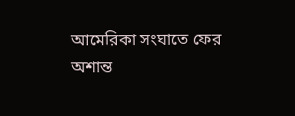আমেরিকা সংঘাতে ফের অশান্ত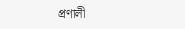প্রণালী